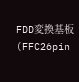FDD変換基板 (FFC26pin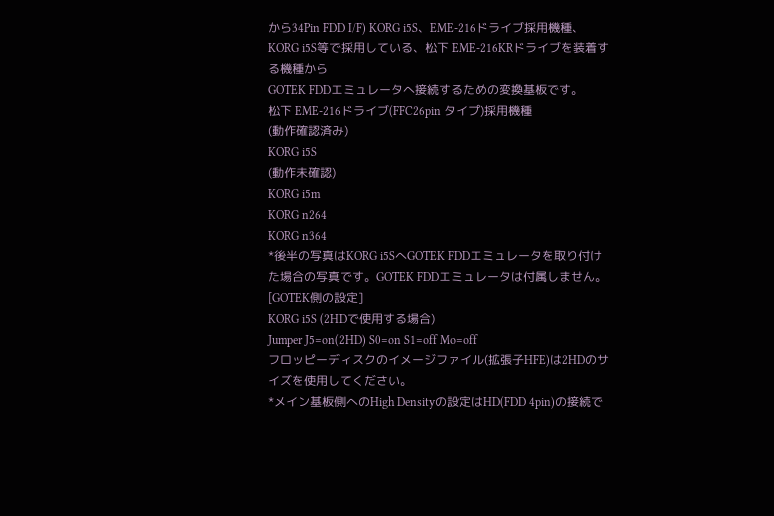から34Pin FDD I/F) KORG i5S、EME-216ドライブ採用機種、
KORG i5S等で採用している、松下 EME-216KRドライブを装着する機種から
GOTEK FDDエミュレータへ接続するための変換基板です。
松下 EME-216ドライブ(FFC26pin タイプ)採用機種
(動作確認済み)
KORG i5S
(動作未確認)
KORG i5m
KORG n264
KORG n364
*後半の写真はKORG i5SへGOTEK FDDエミュレータを取り付けた場合の写真です。GOTEK FDDエミュレータは付属しません。
[GOTEK側の設定]
KORG i5S (2HDで使用する場合)
Jumper J5=on(2HD) S0=on S1=off Mo=off
フロッピーディスクのイメージファイル(拡張子HFE)は2HDのサイズを使用してください。
*メイン基板側へのHigh Densityの設定はHD(FDD 4pin)の接続で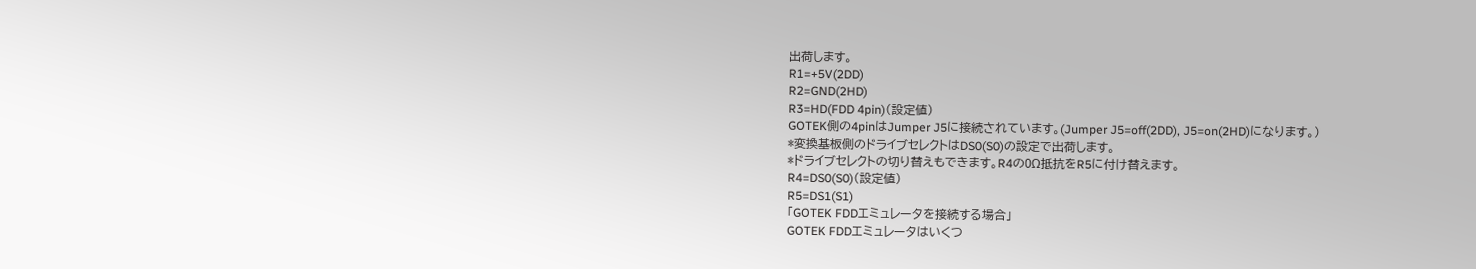出荷します。
R1=+5V(2DD)
R2=GND(2HD)
R3=HD(FDD 4pin)(設定値)
GOTEK側の4pinはJumper J5に接続されています。(Jumper J5=off(2DD), J5=on(2HD)になります。)
*変換基板側のドライブセレクトはDS0(S0)の設定で出荷します。
*ドライブセレクトの切り替えもできます。R4の0Ω抵抗をR5に付け替えます。
R4=DS0(S0)(設定値)
R5=DS1(S1)
「GOTEK FDDエミュレータを接続する場合」
GOTEK FDDエミュレータはいくつ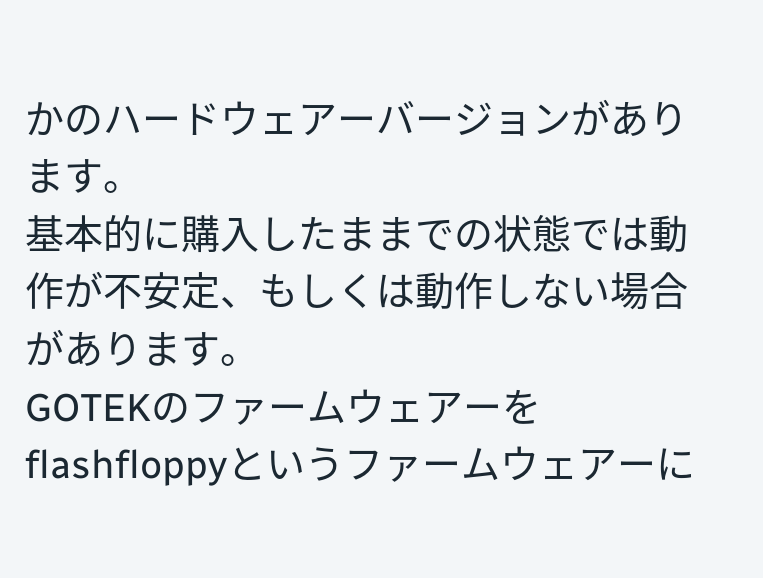かのハードウェアーバージョンがあります。
基本的に購入したままでの状態では動作が不安定、もしくは動作しない場合があります。
GOTEKのファームウェアーをflashfloppyというファームウェアーに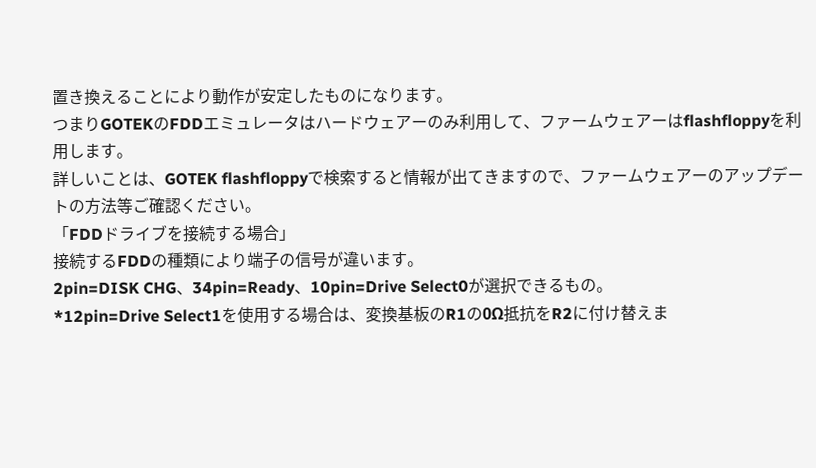置き換えることにより動作が安定したものになります。
つまりGOTEKのFDDエミュレータはハードウェアーのみ利用して、ファームウェアーはflashfloppyを利用します。
詳しいことは、GOTEK flashfloppyで検索すると情報が出てきますので、ファームウェアーのアップデートの方法等ご確認ください。
「FDDドライブを接続する場合」
接続するFDDの種類により端子の信号が違います。
2pin=DISK CHG、34pin=Ready、10pin=Drive Select0が選択できるもの。
*12pin=Drive Select1を使用する場合は、変換基板のR1の0Ω抵抗をR2に付け替えま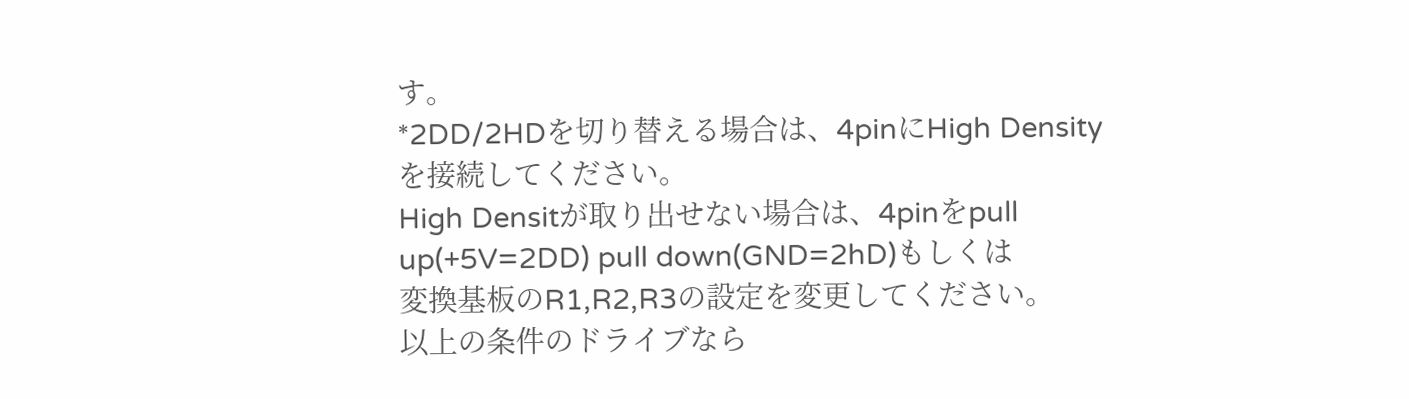す。
*2DD/2HDを切り替える場合は、4pinにHigh Densityを接続してください。
High Densitが取り出せない場合は、4pinをpull up(+5V=2DD) pull down(GND=2hD)もしくは
変換基板のR1,R2,R3の設定を変更してください。
以上の条件のドライブなら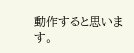動作すると思います。